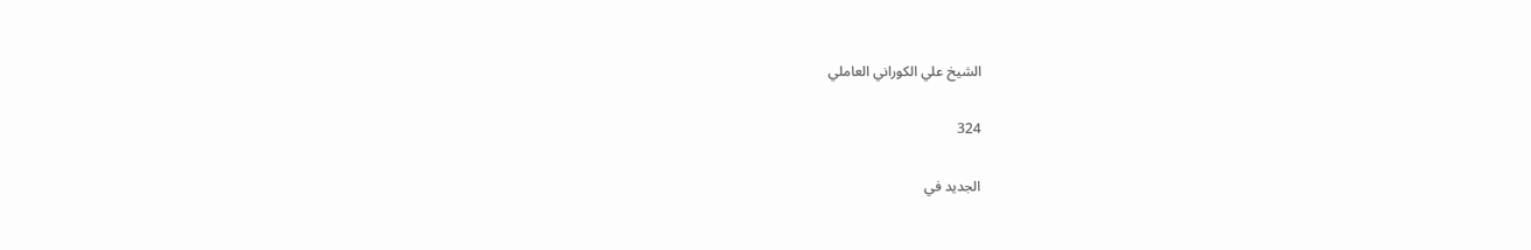الشيخ علي الكوراني العاملي

324

الجديد في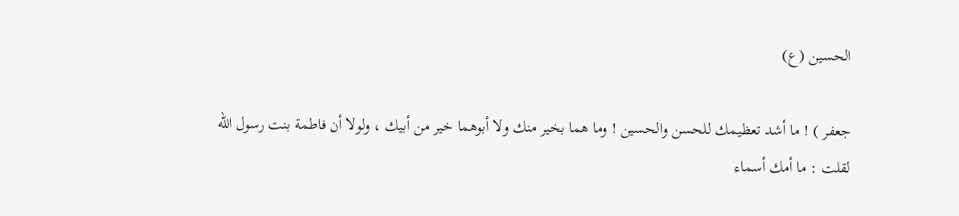الحسين (ع)

جعفر ) ! ما أشد تعظيمك للحسن والحسين ! وما هما بخير منك ولا أبوهما خير من أبيك ، ولولا أن فاطمة بنت رسول الله لقلت : ما أمك أسماء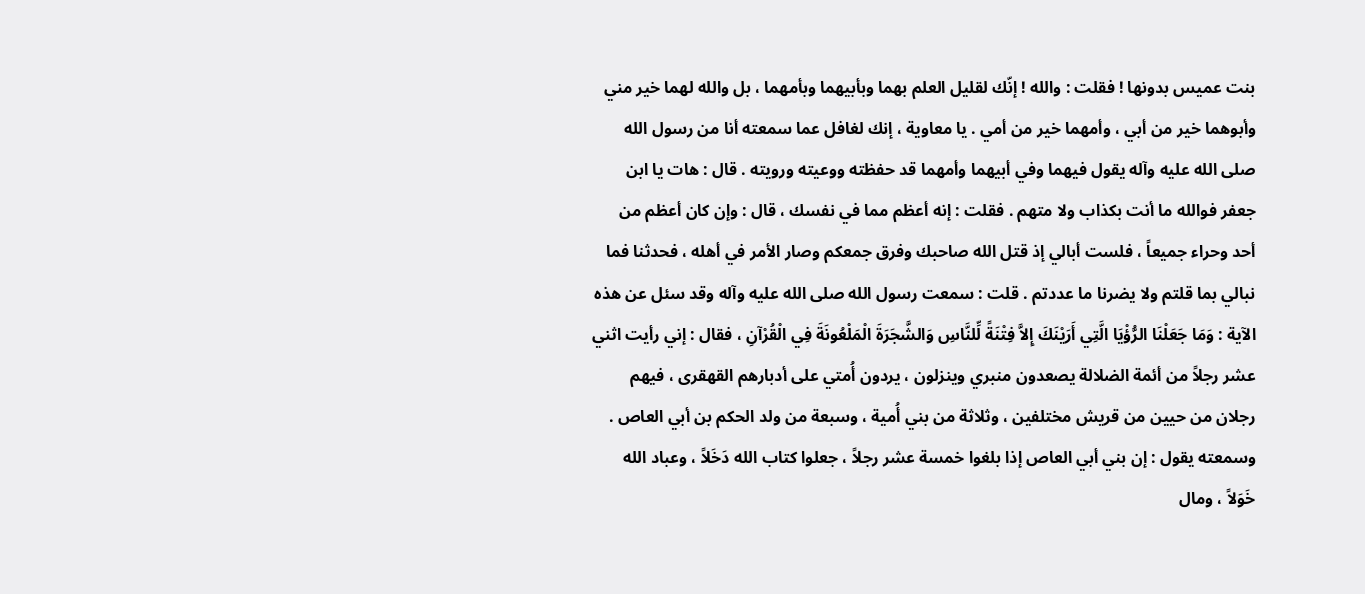بنت عميس بدونها ! فقلت : والله ! إنّك لقليل العلم بهما وبأبيهما وبأمهما ، بل والله لهما خير مني وأبوهما خير من أبي ، وأمهما خير من أمي . يا معاوية ، إنك لغافل عما سمعته أنا من رسول الله صلى الله عليه وآله يقول فيهما وفي أبيهما وأمهما قد حفظته ووعيته ورويته . قال : هات يا ابن جعفر فوالله ما أنت بكذاب ولا متهم . فقلت : إنه أعظم مما في نفسك ، قال : وإن كان أعظم من أحد وحراء جميعاً ، فلست أبالي إذ قتل الله صاحبك وفرق جمعكم وصار الأمر في أهله ، فحدثنا فما نبالي بما قلتم ولا يضرنا ما عددتم . قلت : سمعت رسول الله صلى الله عليه وآله وقد سئل عن هذه الآية : وَمَا جَعَلْنَا الرُّؤْيَا الَّتِي أَرَيْنَكَ إِلاَّ فِتْنَةً لِّلنَّاسِ وَالشَّجَرَةَ الْمَلْعُونَةَ فِي الْقُرْآنِ ، فقال : إني رأيت اثني عشر رجلاً من أئمة الضلالة يصعدون منبري وينزلون ، يردون أُمتي على أدبارهم القهقرى ، فيهم رجلان من حيين من قريش مختلفين ، وثلاثة من بني أُمية ، وسبعة من ولد الحكم بن أبي العاص . وسمعته يقول : إن بني أبي العاص إذا بلغوا خمسة عشر رجلاً ، جعلوا كتاب الله دَخَلاً ، وعباد الله خَوَلاً ، ومال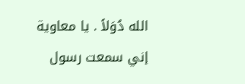الله دُوَلاً . يا معاوية إني سمعت رسول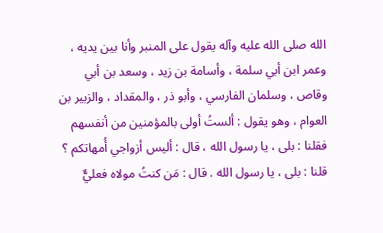الله صلى الله عليه وآله يقول على المنبر وأنا بين يديه ، وعمر ابن أبي سلمة ، وأسامة بن زيد ، وسعد بن أبي وقاص ، وسلمان الفارسي ، وأبو ذر ، والمقداد ، والزبير بن العوام ، وهو يقول : ألستُ أولى بالمؤمنين من أنفسهم فقلنا : بلى ، يا رسول الله ، قال : أليس أزواجي أُمهاتكم ؟ قلنا : بلى ، يا رسول الله . قال : مَن كنتُ مولاه فعليٌّ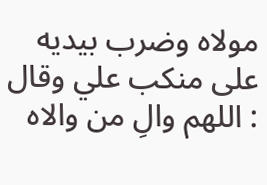مولاه وضرب بيديه على منكب علي وقال : اللهم والِ من والاه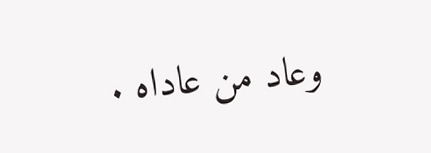وعاد من عاداه .